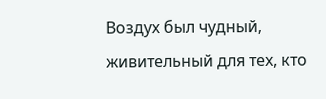Воздух был чудный, живительный для тех, кто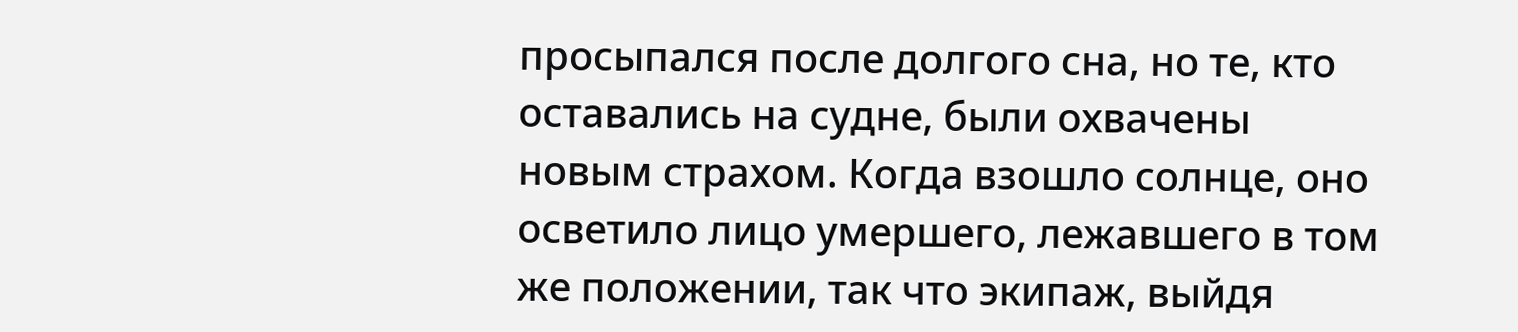просыпался после долгого сна, но те, кто оставались на судне, были охвачены новым страхом. Когда взошло солнце, оно осветило лицо умершего, лежавшего в том же положении, так что экипаж, выйдя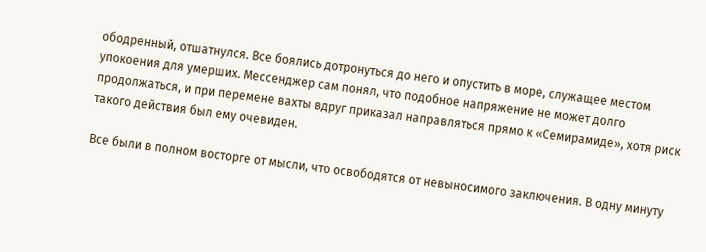ободренный, отшатнулся. Все боялись дотронуться до него и опустить в море, служащее местом упокоения для умерших. Мессенджер сам понял, что подобное напряжение не может долго продолжаться, и при перемене вахты вдруг приказал направляться прямо к «Семирамиде», хотя риск такого действия был ему очевиден.

Все были в полном восторге от мысли, что освободятся от невыносимого заключения. В одну минуту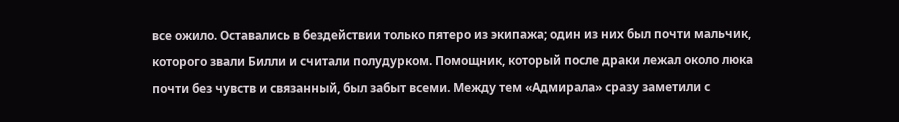все ожило. Оставались в бездействии только пятеро из экипажа; один из них был почти мальчик, которого звали Билли и считали полудурком. Помощник, который после драки лежал около люка почти без чувств и связанный, был забыт всеми. Между тем «Адмирала» сразу заметили с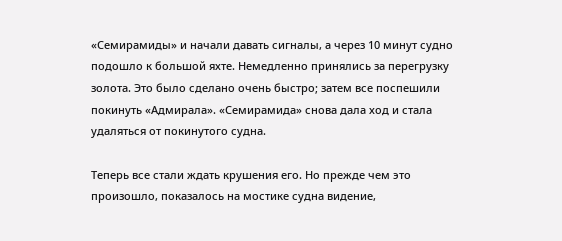«Семирамиды» и начали давать сигналы, а через 10 минут судно подошло к большой яхте. Немедленно принялись за перегрузку золота. Это было сделано очень быстро; затем все поспешили покинуть «Адмирала». «Семирамида» снова дала ход и стала удаляться от покинутого судна.

Теперь все стали ждать крушения его. Но прежде чем это произошло, показалось на мостике судна видение,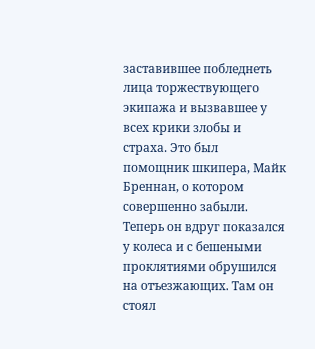заставившее побледнеть лица торжествующего экипажа и вызвавшее у всех крики злобы и страха. Это был помощник шкипера, Майк Бреннан, о котором совершенно забыли. Теперь он вдруг показался у колеса и с бешеными проклятиями обрушился на отъезжающих. Там он стоял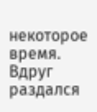некоторое время. Вдруг раздался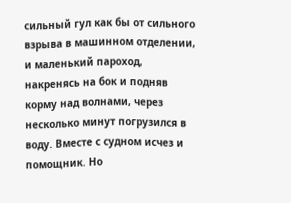сильный гул как бы от сильного взрыва в машинном отделении, и маленький пароход, накренясь на бок и подняв корму над волнами, через несколько минут погрузился в воду. Вместе с судном исчез и помощник. Но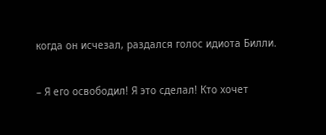когда он исчезал, раздался голос идиота Билли.

– Я его освободил! Я это сделал! Кто хочет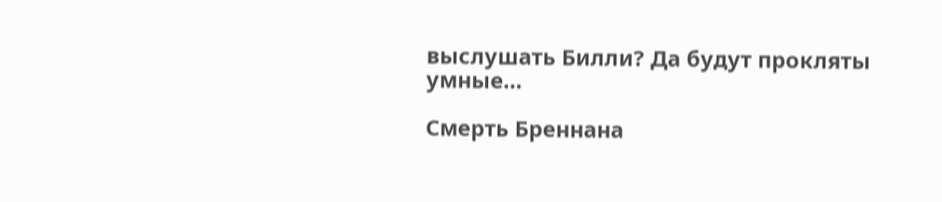выслушать Билли? Да будут прокляты умные…

Смерть Бреннана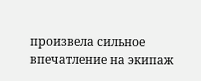произвела сильное впечатление на экипаж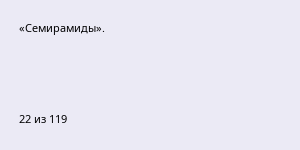«Семирамиды».



22 из 119